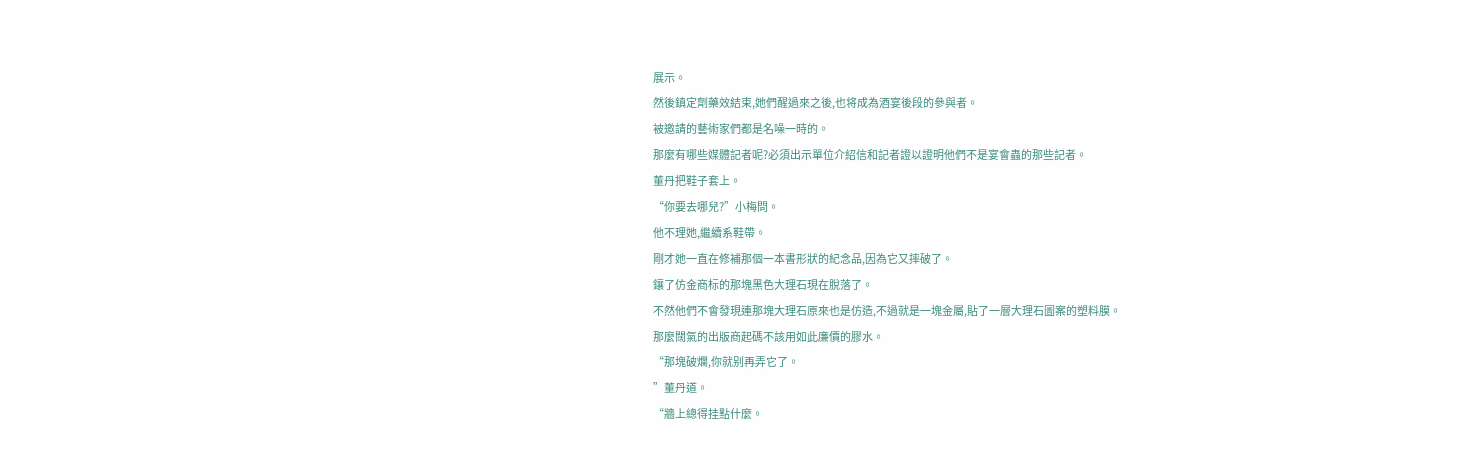展示。
然後鎮定劑藥效結束,她們醒過來之後,也将成為酒宴後段的參與者。
被邀請的藝術家們都是名噪一時的。
那麼有哪些媒體記者呢?必須出示單位介紹信和記者證以證明他們不是宴會蟲的那些記者。
董丹把鞋子套上。
“你要去哪兒?”小梅問。
他不理她,繼續系鞋帶。
剛才她一直在修補那個一本書形狀的紀念品,因為它又摔破了。
鑲了仿金商标的那塊黑色大理石現在脫落了。
不然他們不會發現連那塊大理石原來也是仿造,不過就是一塊金屬,貼了一層大理石圖案的塑料膜。
那麼闊氣的出版商起碼不該用如此廉價的膠水。
“那塊破爛,你就别再弄它了。
”董丹道。
“牆上總得挂點什麼。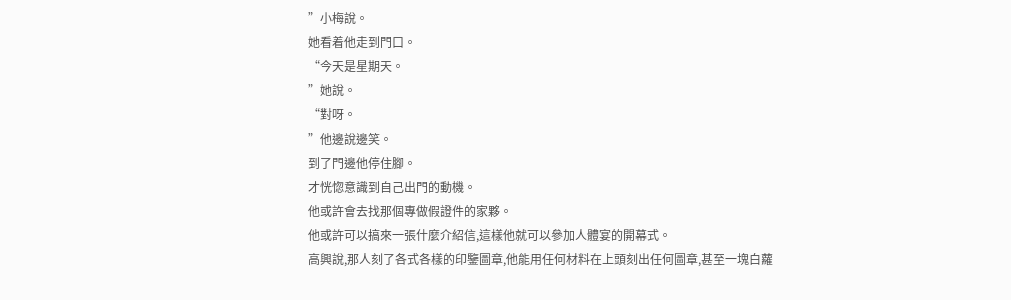”小梅說。
她看着他走到門口。
“今天是星期天。
”她說。
“對呀。
”他邊說邊笑。
到了門邊他停住腳。
才恍惚意識到自己出門的動機。
他或許會去找那個專做假證件的家夥。
他或許可以搞來一張什麼介紹信,這樣他就可以參加人體宴的開幕式。
高興說,那人刻了各式各樣的印鑒圖章,他能用任何材料在上頭刻出任何圖章,甚至一塊白蘿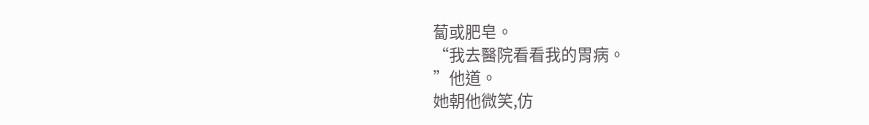蔔或肥皂。
“我去醫院看看我的胃病。
”他道。
她朝他微笑,仿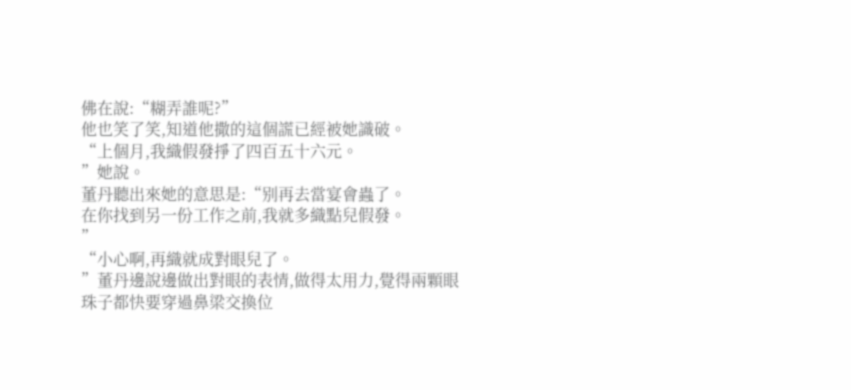佛在說:“糊弄誰呢?”
他也笑了笑,知道他撒的這個謊已經被她識破。
“上個月,我織假發掙了四百五十六元。
”她說。
董丹聽出來她的意思是:“别再去當宴會蟲了。
在你找到另一份工作之前,我就多織點兒假發。
”
“小心啊,再織就成對眼兒了。
”董丹邊說邊做出對眼的表情,做得太用力,覺得兩顆眼珠子都快要穿過鼻梁交換位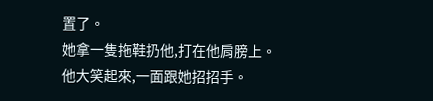置了。
她拿一隻拖鞋扔他,打在他肩膀上。
他大笑起來,一面跟她招招手。